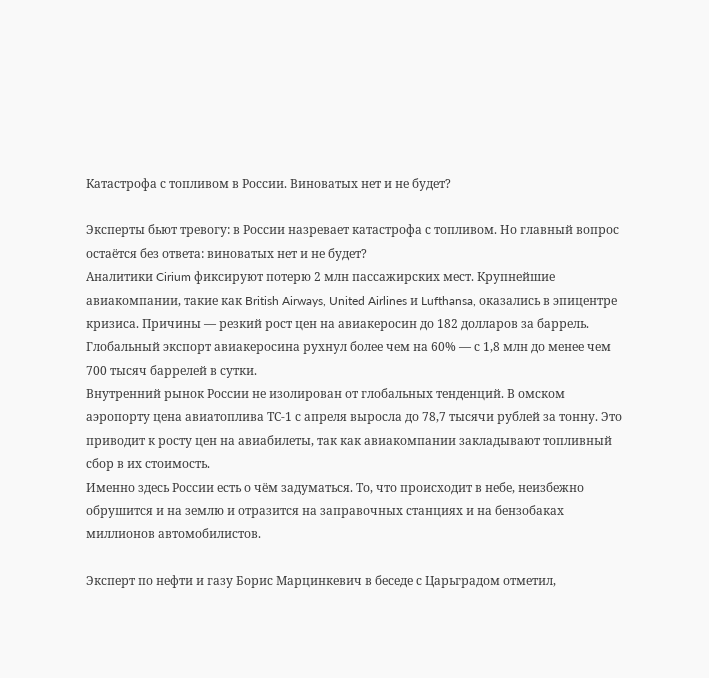Катастрофа с топливом в России. Виноватых нет и не будет?

Эксперты бьют тревогу: в России назревает катастрофа с топливом. Но главный вопрос остаётся без ответа: виноватых нет и не будет?
Аналитики Cirium фиксируют потерю 2 млн пассажирских мест. Крупнейшие авиакомпании, такие как British Airways, United Airlines и Lufthansa, оказались в эпицентре кризиса. Причины — резкий рост цен на авиакеросин до 182 долларов за баррель. Глобальный экспорт авиакеросина рухнул более чем на 60% — с 1,8 млн до менее чем 700 тысяч баррелей в сутки.
Внутренний рынок России не изолирован от глобальных тенденций. В омском аэропорту цена авиатоплива ТС-1 с апреля выросла до 78,7 тысячи рублей за тонну. Это приводит к росту цен на авиабилеты, так как авиакомпании закладывают топливный сбор в их стоимость.
Именно здесь России есть о чём задуматься. То, что происходит в небе, неизбежно обрушится и на землю и отразится на заправочных станциях и на бензобаках миллионов автомобилистов.

Эксперт по нефти и газу Борис Марцинкевич в беседе с Царьградом отметил,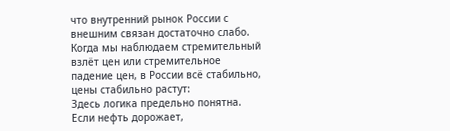что внутренний рынок России с внешним связан достаточно слабо. Когда мы наблюдаем стремительный взлёт цен или стремительное падение цен, в России всё стабильно, цены стабильно растут:
Здесь логика предельно понятна. Если нефть дорожает,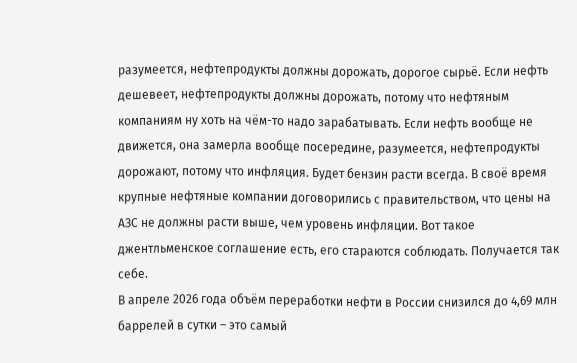разумеется, нефтепродукты должны дорожать, дорогое сырьё. Если нефть дешевеет, нефтепродукты должны дорожать, потому что нефтяным компаниям ну хоть на чём-то надо зарабатывать. Если нефть вообще не движется, она замерла вообще посередине, разумеется, нефтепродукты дорожают, потому что инфляция. Будет бензин расти всегда. В своё время крупные нефтяные компании договорились с правительством, что цены на АЗС не должны расти выше, чем уровень инфляции. Вот такое джентльменское соглашение есть, его стараются соблюдать. Получается так себе.
В апреле 2026 года объём переработки нефти в России снизился до 4,69 млн баррелей в сутки – это самый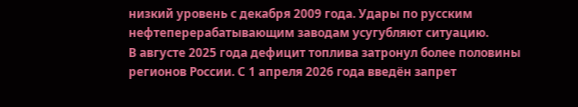низкий уровень с декабря 2009 года. Удары по русским нефтеперерабатывающим заводам усугубляют ситуацию.
В августе 2025 года дефицит топлива затронул более половины регионов России. С 1 апреля 2026 года введён запрет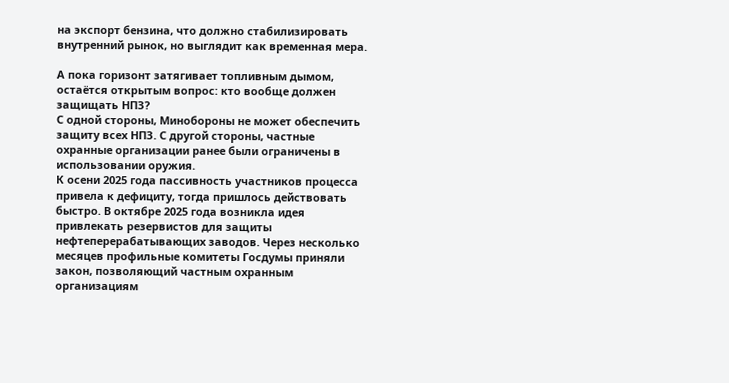на экспорт бензина, что должно стабилизировать внутренний рынок, но выглядит как временная мера.

А пока горизонт затягивает топливным дымом, остаётся открытым вопрос: кто вообще должен защищать НПЗ?
С одной стороны, Минобороны не может обеспечить защиту всех НПЗ. С другой стороны, частные охранные организации ранее были ограничены в использовании оружия.
К осени 2025 года пассивность участников процесса привела к дефициту, тогда пришлось действовать быстро. В октябре 2025 года возникла идея привлекать резервистов для защиты нефтеперерабатывающих заводов. Через несколько месяцев профильные комитеты Госдумы приняли закон, позволяющий частным охранным организациям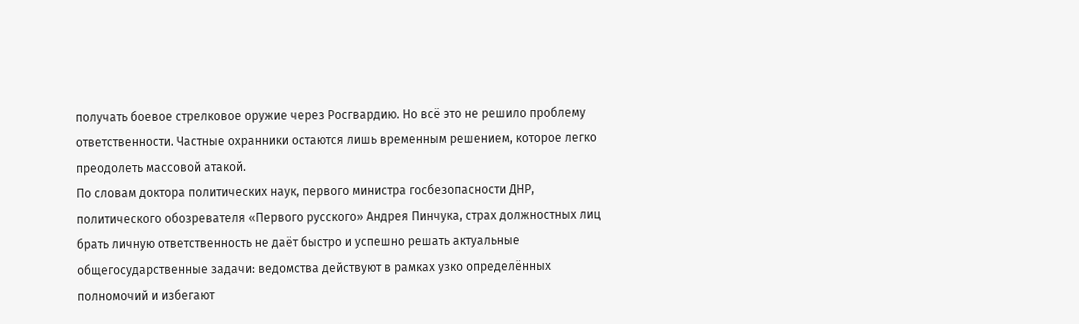получать боевое стрелковое оружие через Росгвардию. Но всё это не решило проблему ответственности. Частные охранники остаются лишь временным решением, которое легко преодолеть массовой атакой.
По словам доктора политических наук, первого министра госбезопасности ДНР, политического обозревателя «Первого русского» Андрея Пинчука, страх должностных лиц брать личную ответственность не даёт быстро и успешно решать актуальные общегосударственные задачи: ведомства действуют в рамках узко определённых полномочий и избегают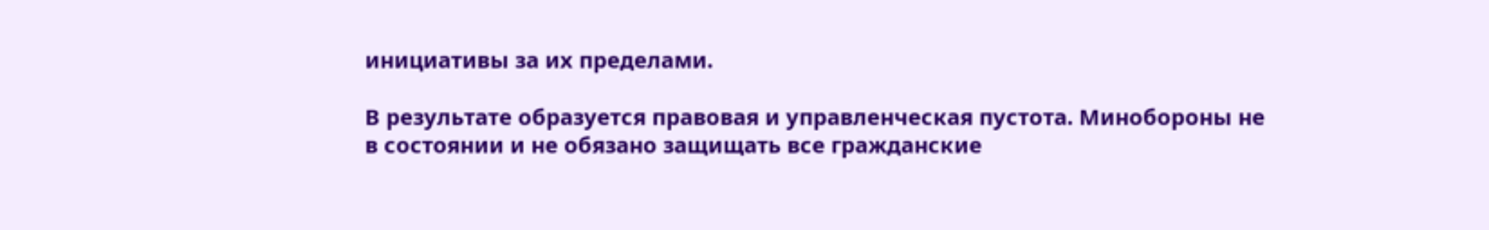инициативы за их пределами.

В результате образуется правовая и управленческая пустота. Минобороны не в состоянии и не обязано защищать все гражданские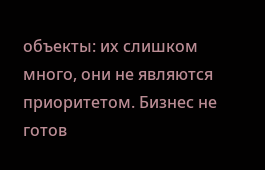объекты: их слишком много, они не являются приоритетом. Бизнес не готов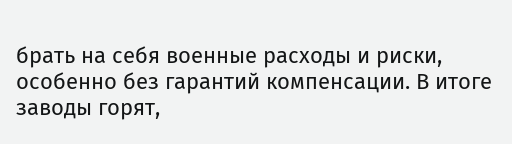брать на себя военные расходы и риски, особенно без гарантий компенсации. В итоге заводы горят,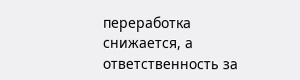переработка снижается, а ответственность за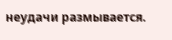неудачи размывается.